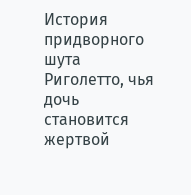История придворного шута Риголетто, чья дочь становится жертвой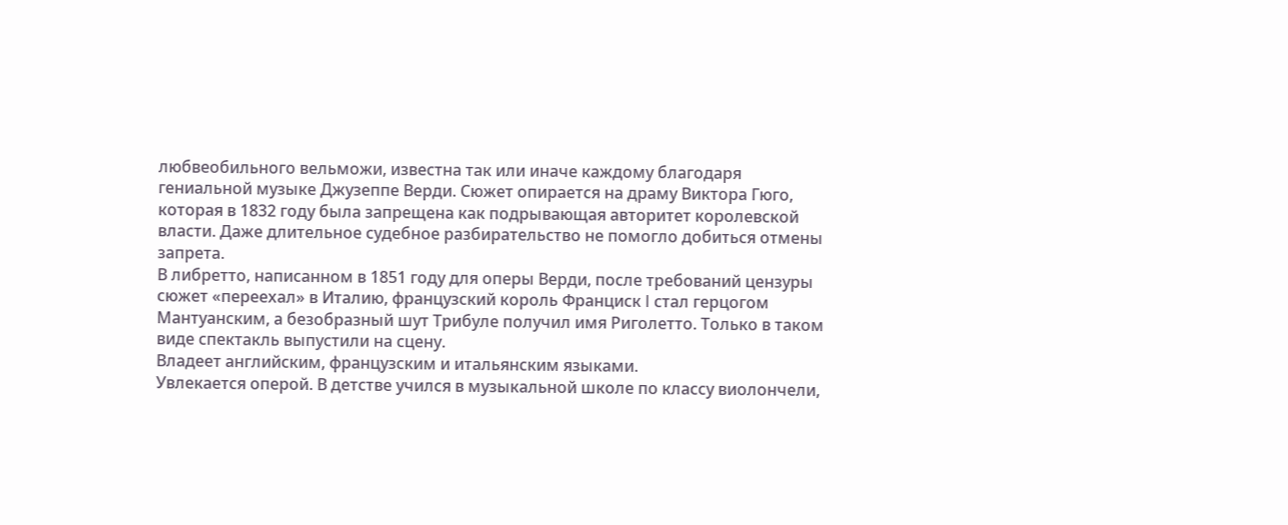любвеобильного вельможи, известна так или иначе каждому благодаря гениальной музыке Джузеппе Верди. Сюжет опирается на драму Виктора Гюго, которая в 1832 году была запрещена как подрывающая авторитет королевской власти. Даже длительное судебное разбирательство не помогло добиться отмены запрета.
В либретто, написанном в 1851 году для оперы Верди, после требований цензуры сюжет «переехал» в Италию, французский король Франциск I стал герцогом Мантуанским, а безобразный шут Трибуле получил имя Риголетто. Только в таком виде спектакль выпустили на сцену.
Владеет английским, французским и итальянским языками.
Увлекается оперой. В детстве учился в музыкальной школе по классу виолончели,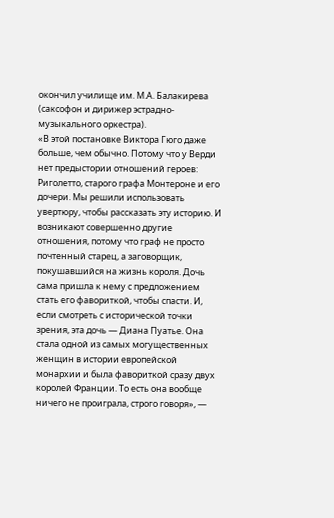окончил училище им. М.А. Балакирева (саксофон и дирижер эстрадно-музыкального оркестра).
«В этой постановке Виктора Гюго даже больше, чем обычно. Потому что у Верди нет предыстории отношений героев: Риголетто, старого графа Монтероне и его дочери. Мы решили использовать увертюру, чтобы рассказать эту историю. И возникают совершенно другие отношения, потому что граф не просто почтенный старец, а заговорщик, покушавшийся на жизнь короля. Дочь сама пришла к нему с предложением стать его фавориткой, чтобы спасти. И, если смотреть с исторической точки зрения, эта дочь — Диана Пуатье. Она стала одной из самых могущественных женщин в истории европейской монархии и была фавориткой сразу двух королей Франции. То есть она вообще ничего не проиграла, строго говоря», —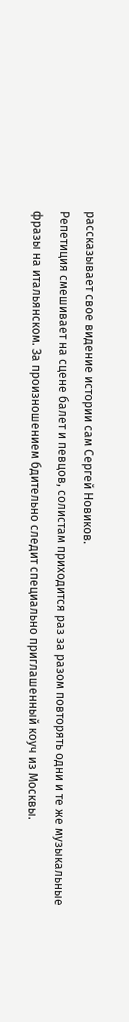рассказывает свое видение истории сам Сергей Новиков.
Репетиция смешивает на сцене балет и певцов, солистам приходится раз за разом повторять одни и те же музыкальные фразы на итальянском. За произношением бдительно следит специально приглашенный коуч из Москвы.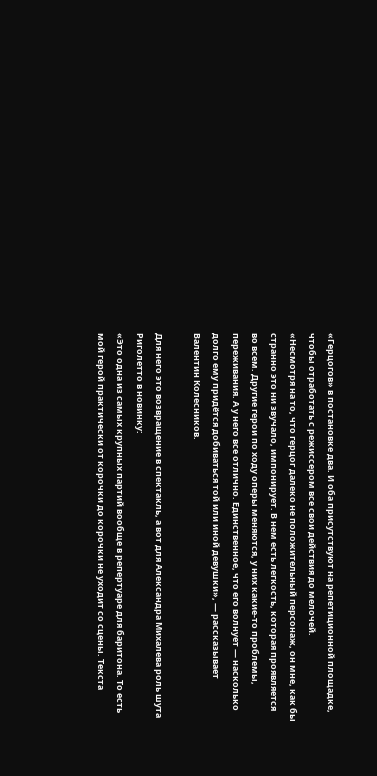«Герцогов» в постановке два. И оба присутствуют на репетиционной площадке, чтобы отработать с режиссером все свои действия до мелочей.
«Несмотря на то, что герцог далеко не положительный персонаж, он мне, как бы странно это ни звучало, импонирует. В нем есть легкость, которая проявляется во всем. Другие герои по ходу оперы меняются, у них какие-то проблемы, переживания. А у него все отлично. Единственное, что его волнует — насколько долго ему придётся добиваться той или иной девушки», — рассказывает Валентин Колесников.

Для него это возвращение в спектакль, а вот для Александра Михалева роль шута Риголетто в новинку:
«Это одна из самых крупных партий вообще в репертуаре для баритона. То есть мой герой практически от корочки до корочки не уходит со сцены. Текста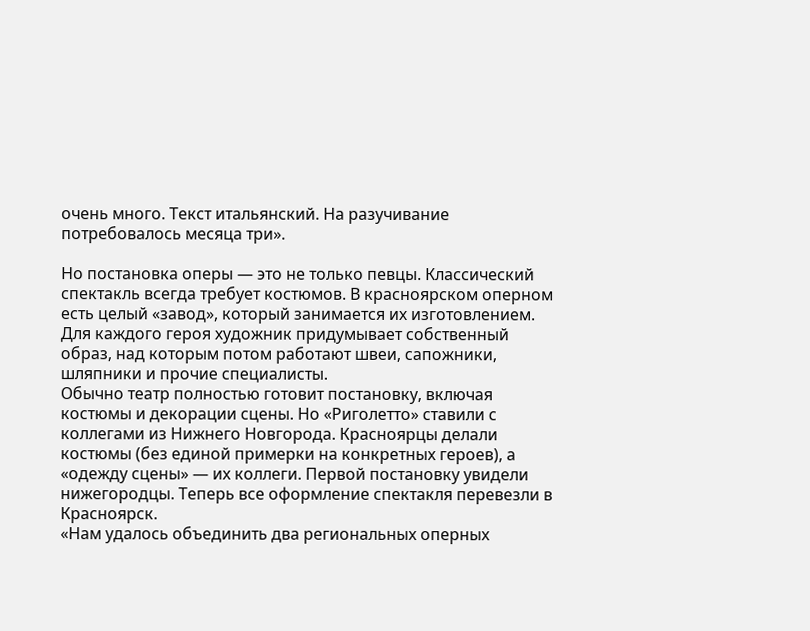очень много. Текст итальянский. На разучивание потребовалось месяца три».

Но постановка оперы — это не только певцы. Классический спектакль всегда требует костюмов. В красноярском оперном есть целый «завод», который занимается их изготовлением. Для каждого героя художник придумывает собственный образ, над которым потом работают швеи, сапожники, шляпники и прочие специалисты.
Обычно театр полностью готовит постановку, включая костюмы и декорации сцены. Но «Риголетто» ставили с коллегами из Нижнего Новгорода. Красноярцы делали костюмы (без единой примерки на конкретных героев), а «одежду сцены» — их коллеги. Первой постановку увидели нижегородцы. Теперь все оформление спектакля перевезли в Красноярск.
«Нам удалось объединить два региональных оперных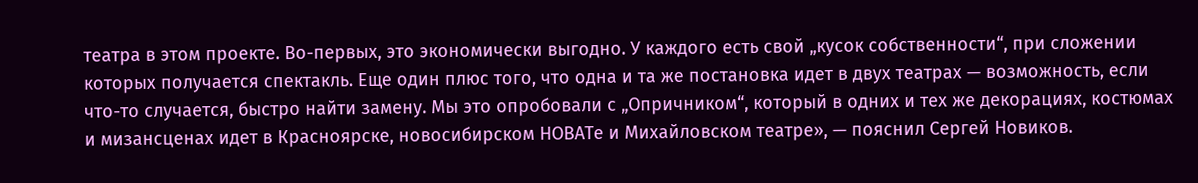театра в этом проекте. Во-первых, это экономически выгодно. У каждого есть свой „кусок собственности“, при сложении которых получается спектакль. Еще один плюс того, что одна и та же постановка идет в двух театрах — возможность, если что-то случается, быстро найти замену. Мы это опробовали с „Опричником“, который в одних и тех же декорациях, костюмах и мизансценах идет в Красноярске, новосибирском НОВАТе и Михайловском театре», — пояснил Сергей Новиков.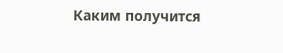Каким получится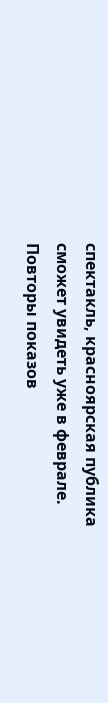спектакль, красноярская публика сможет увидеть уже в феврале. Повторы показов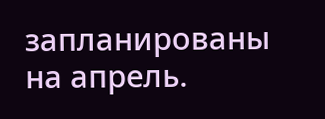запланированы на апрель.